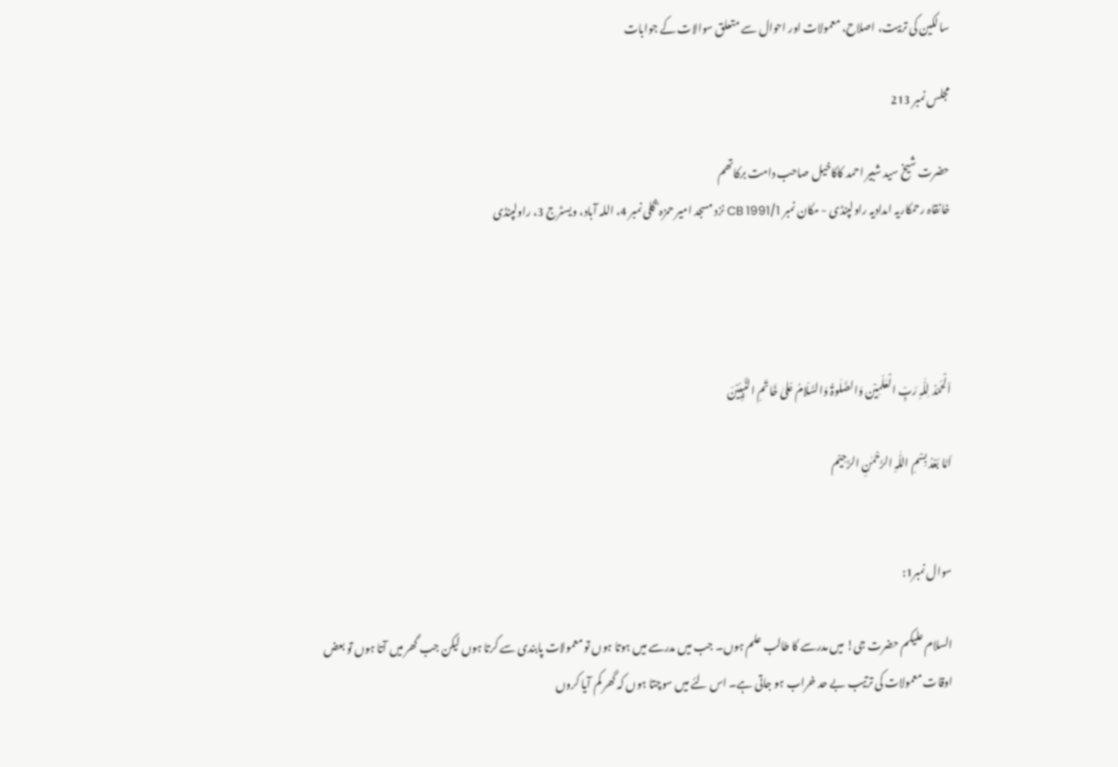سالکین کی تربیت، اصلاح، معمولات اور احوال سے متعلق سوالات کے جوابات

مجلس نمبر 213

حضرت شیخ سید شبیر احمد کاکاخیل صاحب دامت برکاتھم
خانقاہ رحمکاریہ امدادیہ راولپنڈی - مکان نمبر CB 1991/1 نزد مسجد امیر حمزہ ؓ گلی نمبر 4، اللہ آباد، ویسٹرج 3، راولپنڈی




اَلْحَمْدُ لِلّٰہِ رَبِّ الْعٰلَمِیْن وَالصَّلٰوۃُ وَالسَّلَامُ عَلیٰ خَاتَمِ النَّبِیِّیْنَ

اَمَّا بَعْدُ بِسْمِ اللّٰہِ الرَّحْمٰنِ الرَّحِیْم


سوال نمبر1:

السلام علیکم حضرت جی! میں مدرسے کا طالب علم ہوں۔ جب میں مدرسے میں ہوتا ہوں تو معمولات پابندی سے کرتا ہوں لیکن جب گھر میں آتا ہوں تو بعض اوقات معمولات کی ترتیب بے حد خراب ہو جاتی ہے۔ اس لئے میں سوچتا ہوں کہ گھر کم آیا کروں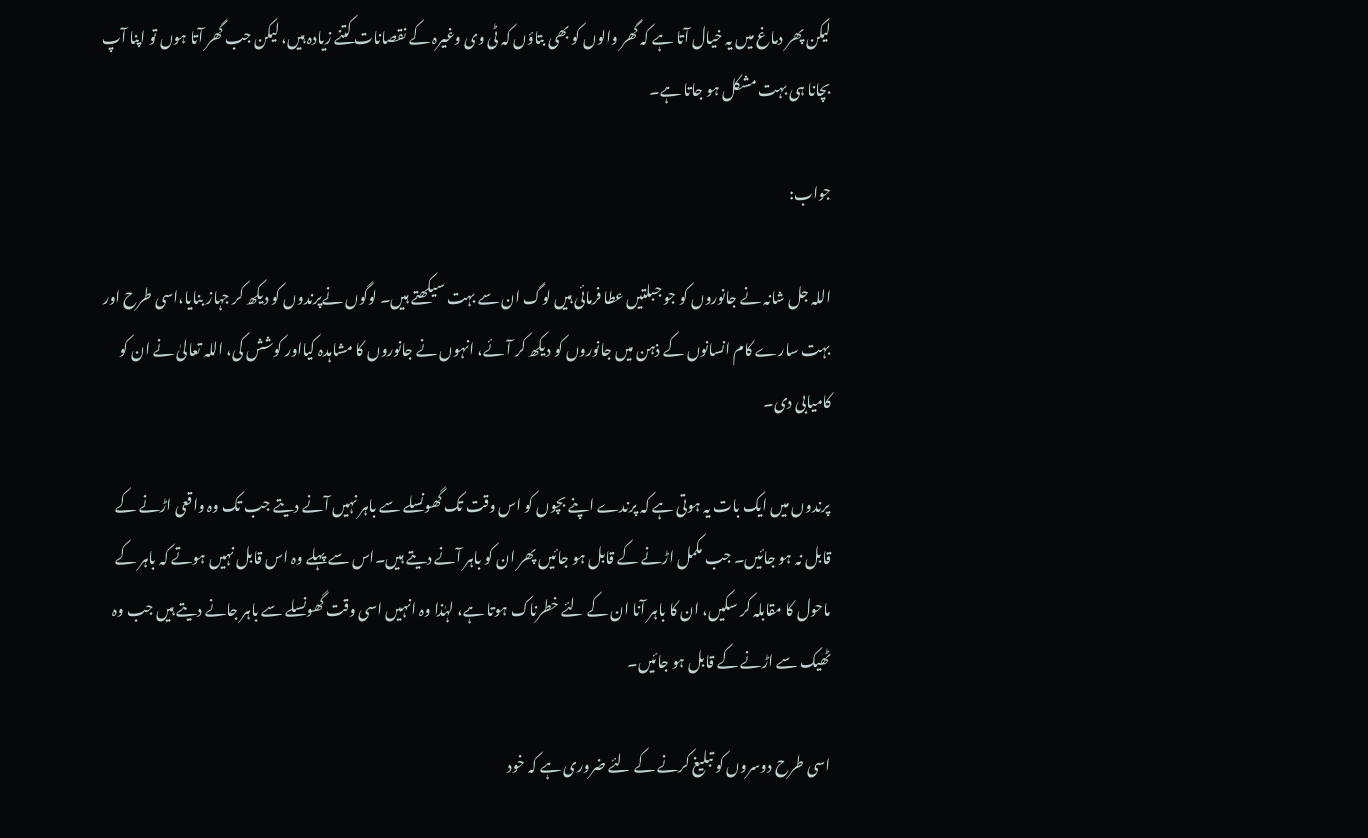لیکن پھر دماغ میں یہ خیال آتا ہے کہ گھر والوں کو بھی بتاؤں کہ ٹی وی وغیرہ کے نقصانات کتنے زیادہ ہیں، لیکن جب گھر آتا ہوں تو اپنا آپ بچانا ہی بہت مشکل ہو جاتا ہے۔

جواب:

اللہ جل شانہ نے جانوروں کو جو جبلتیں عطا فرمائی ہیں لوگ ان سے بہت سیکھتے ہیں۔ لوگوں نےپرندوں کو دیکھ کر جہاز بنایا،اسی طرح اور بہت سارے کام انسانوں کے ذہن میں جانوروں کو دیکھ کر آئے، انہوں نے جانوروں کا مشاہدہ کیااور کوشش کی، اللہ تعالیٰ نے ان کو کامیابی دی۔

پرندوں میں ایک بات یہ ہوتی ہے کہ پرندے اپنے بچوں کو اس وقت تک گھونسلے سے باہر نہیں آنے دیتے جب تک وہ واقعی اڑنے کے قابل نہ ہو جائیں۔ جب مکمل اڑنے کے قابل ہو جائیں پھر ان کو باہر آنے دیتے ہیں۔اس سے پہلے وہ اس قابل نہیں ہوتے کہ باہر کے ماحول کا مقابلہ کر سکیں، ان کا باہر آنا ان کے لئے خطرناک ہوتا ہے، لہٰذا وہ انہیں اسی وقت گھونسلے سے باہر جانے دیتے ہیں جب وہ ٹھیک سے اڑنے کے قابل ہو جائیں۔

اسی طرح دوسروں کو تبلیغ کرنے کے لئے ضروری ہے کہ خود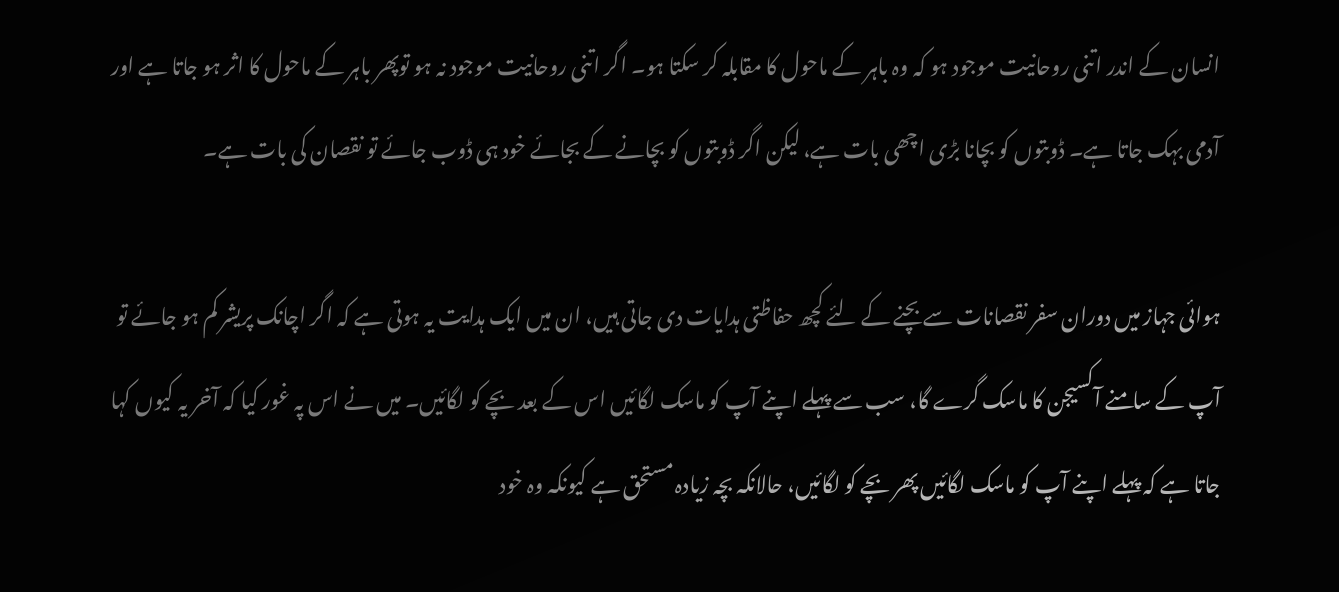انسان کے اندر اتنی روحانیت موجود ہو کہ وہ باہر کے ماحول کا مقابلہ کر سکتا ہو۔ اگر اتنی روحانیت موجود نہ ہو توپھر باہر کے ماحول کا اثر ہو جاتا ہے اور آدمی بہک جاتا ہے۔ ڈوبتوں کو بچانا بڑی اچھی بات ہے، لیکن اگر ڈوبتوں کو بچانے کے بجائے خود ہی ڈوب جائے تو نقصان کی بات ہے۔

ہوائی جہاز میں دوران سفر نقصانات سے بچنے کے لئے کچھ حفاظتی ہدایات دی جاتی ہیں، ان میں ایک ہدایت یہ ہوتی ہے کہ اگر اچانک پریشر کم ہو جائے تو آپ کے سامنے آکسیجن کا ماسک گرے گا، سب سے پہلے اپنے آپ کو ماسک لگائیں اس کے بعد بچے کو لگائیں۔ میں نے اس پہ غور کیا کہ آخر یہ کیوں کہا جاتا ہے کہ پہلے اپنے آپ کو ماسک لگائیں پھر بچے کو لگائیں، حالانکہ بچہ زیادہ مستحق ہے کیونکہ وہ خود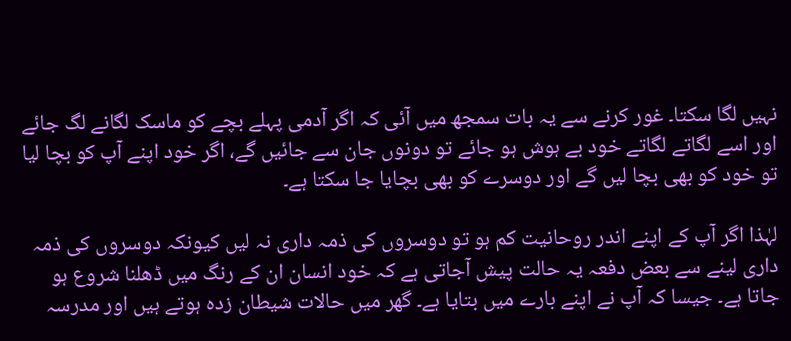نہیں لگا سکتا۔ غور کرنے سے یہ بات سمجھ میں آئی کہ اگر آدمی پہلے بچے کو ماسک لگانے لگ جائے اور اسے لگاتے لگاتے خود بے ہوش ہو جائے تو دونوں جان سے جائیں گے، اگر خود اپنے آپ کو بچا لیا تو خود کو بھی بچا لیں گے اور دوسرے کو بھی بچایا جا سکتا ہے۔

لہٰذا اگر آپ کے اپنے اندر روحانیت کم ہو تو دوسروں کی ذمہ داری نہ لیں کیونکہ دوسروں کی ذمہ داری لینے سے بعض دفعہ یہ حالت پیش آجاتی ہے کہ خود انسان ان کے رنگ میں ڈھلنا شروع ہو جاتا ہے۔ جیسا کہ آپ نے اپنے بارے میں بتایا ہے۔ گھر میں حالات شیطان زدہ ہوتے ہیں اور مدرسہ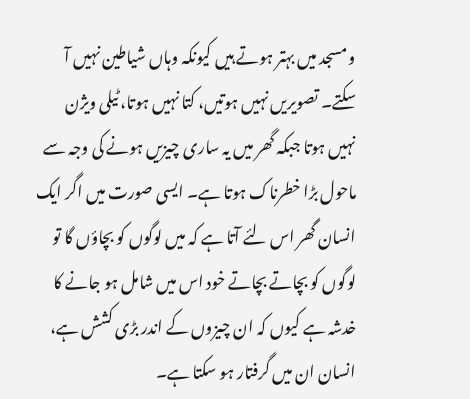و مسجد میں بہتر ہوتے ہیں کیونکہ وہاں شیاطین نہیں آ سکتے۔ تصویریں نہیں ہوتیں، کتا نہیں ہوتا، ٹیلی ویژن نہیں ہوتا جبکہ گھر میں یہ ساری چیزیں ہونے کی وجہ سے ماحول بڑا خطرناک ہوتا ہے۔ ایسی صورت میں اگر ایک انسان گھر اس لئے آتا ہے کہ میں لوگوں کو بچاؤں گا تو لوگوں کو بچاتے بچاتے خود اس میں شامل ہو جانے کا خدشہ ہے کیوں کہ ان چیزوں کے اندر بڑی کشش ہے، انسان ان میں گرفتار ہو سکتا ہے۔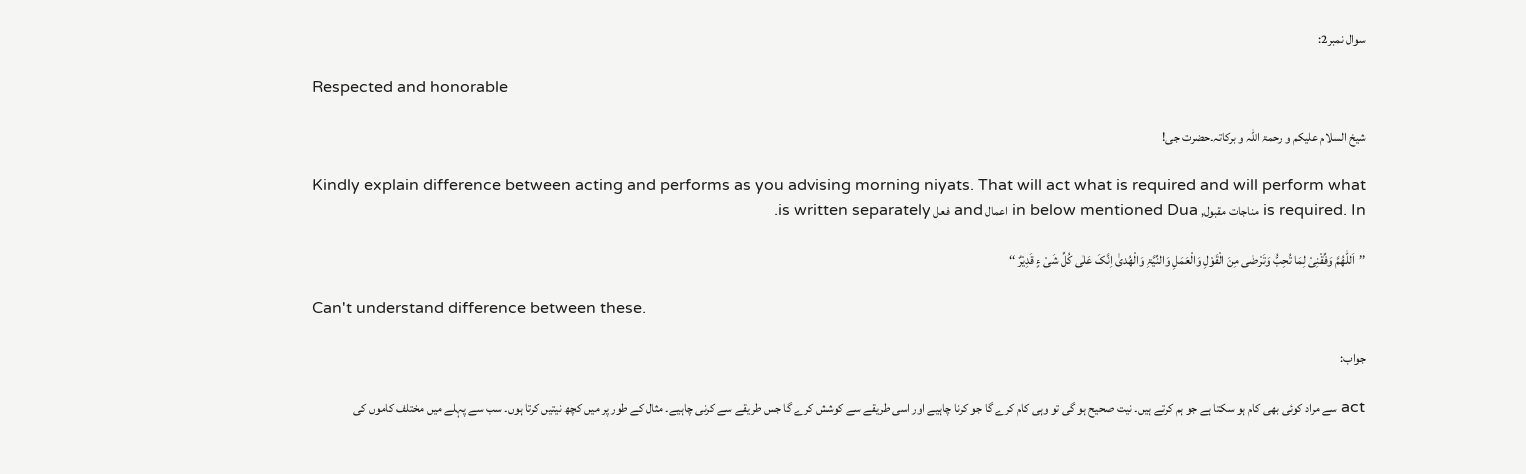سوال نمبر2:

Respected and honorable

شیخ السلام علیکم و رحمۃ اللہ و برکاتہ۔حضرت جی!

Kindly explain difference between acting and performs as you advising morning niyats. That will act what is required and will perform what is required. In مناجات مقبول, in below mentioned Dua اعمال and فعل is written separately.

’’اَللّٰھُمَّ وَفِّقْنِیْ لِمَا تُحِبُّ وَتَرْضٰی مِنَ الْقَوْلِ وَالْعَمَلِ وَالنِّیَّۃِ وَالْھُدیٰ اِنَّکَ عَلٰی کُلِّ شَیْ ءٍ قَدِیْرٌ ‘‘

Can't understand difference between these.

جواب:

act سے مراد کوئی بھی کام ہو سکتا ہے جو ہم کرتے ہیں۔ نیت صحیح ہو گی تو وہی کام کرے گا جو کرنا چاہیے اور اسی طریقے سے کوشش کرے گا جس طریقے سے کرنی چاہیے۔ مثال کے طور پر میں کچھ نیتیں کرتا ہوں۔ سب سے پہلے میں مختلف کاموں کی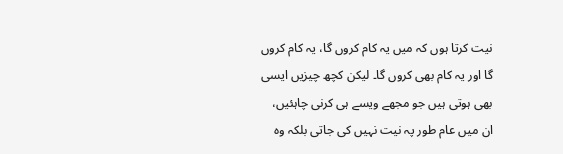نیت کرتا ہوں کہ میں یہ کام کروں گا، یہ کام کروں گا اور یہ کام بھی کروں گا۔ لیکن کچھ چیزیں ایسی بھی ہوتی ہیں جو مجھے ویسے ہی کرنی چاہئیں، ان میں عام طور پہ نیت نہیں کی جاتی بلکہ وہ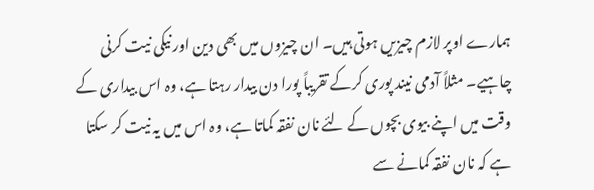ہمارے اوپر لازم چیزیں ہوتی ہیں۔ ان چیزوں میں بھی دین اور نیکی نیت کرنی چاہیے۔ مثلاً آدمی نیند پوری کرکے تقریباً پورا دن بیدار رہتا ہے، وہ اس بیداری کے وقت میں اپنے بیوی بچوں کے لئے نان نفقہ کماتا ہے، وہ اس میں یہ نیت کر سکتا ہے کہ نان نفقہ کمانے سے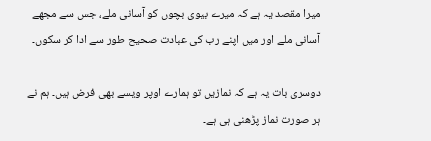میرا مقصد یہ ہے کہ میرے بیوی بچوں کو آسانی ملے، جس سے مجھے آسانی ملے اور میں اپنے رب کی عبادت صحیح طور سے ادا کر سکوں۔

دوسری بات یہ ہے کہ نمازیں تو ہمارے اوپر ویسے بھی فرض ہیں۔ ہم نے ہر صورت نماز پڑھنی ہی ہے۔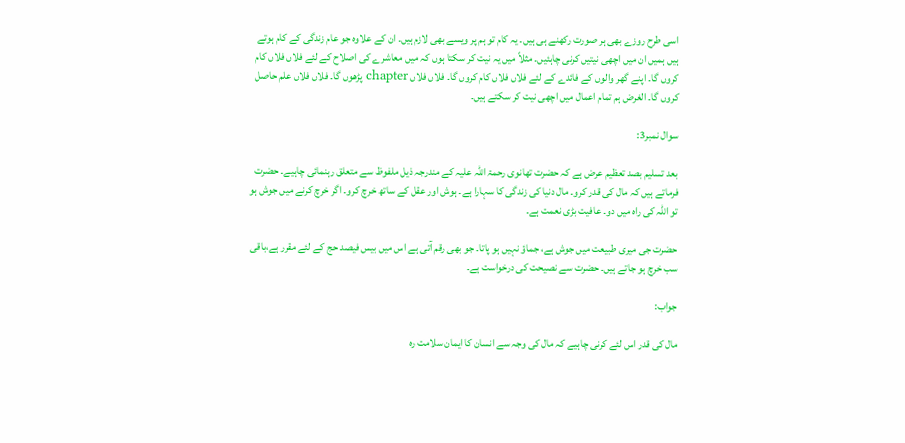اسی طرح روزے بھی ہر صورت رکھنے ہی ہیں۔ یہ کام تو ہم پر ویسے بھی لازم ہیں۔ ان کے علاوہ جو عام زندگی کے کام ہوتے ہیں ہمیں ان میں اچھی نیتیں کرنی چاہئیں۔ مثلاً میں یہ نیت کر سکتا ہوں کہ میں معاشرے کی اصلاح کے لئے فلاں فلاں کام کروں گا۔ اپنے گھر والوں کے فائدے کے لئے فلاں فلاں کام کروں گا۔ فلاں فلاں chapter پڑھوں گا۔ فلاں فلاں علم حاصل کروں گا۔ الغرض ہم تمام اعمال میں اچھی نیت کر سکتے ہیں۔

سوال نمبر3:

بعد تسلیم بصد تعظیم عرض ہے کہ حضرت تھانوی رحمۃ اللہ علیہ کے مندرجہ ذیل ملفوظ سے متعلق رہنمائی چاہیے۔ حضرت فرماتے ہیں کہ مال کی قدر کرو۔ مال دنیا کی زندگی کا سہارا ہے۔ ہوش اور عقل کے ساتھ خرچ کرو۔ اگر خرچ کرنے میں جوش ہو تو اللہ کی راہ میں دو۔ عافیت بڑی نعمت ہے۔

حضرت جی میری طبیعت میں جوش ہے، جماؤ نہیں ہو پاتا۔ جو بھی رقم آتی ہے اس میں بیس فیصد حج کے لئے مقرر ہے،باقی سب خرچ ہو جاتے ہیں۔ حضرت سے نصیحت کی درخواست ہے۔

جواب:

مال کی قدر اس لئے کرنی چاہیے کہ مال کی وجہ سے انسان کا ایمان سلامت رہ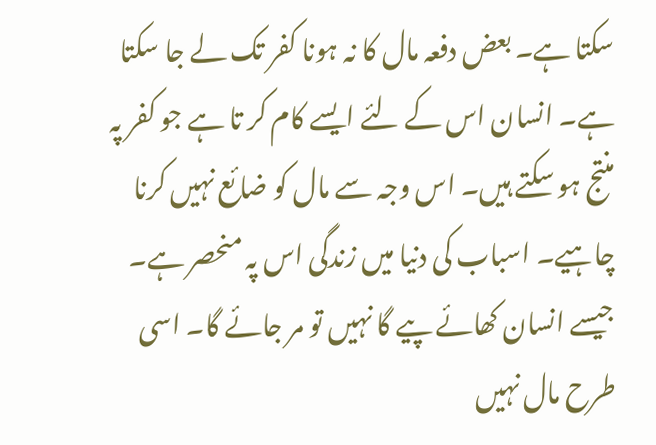سکتا ہے۔ بعض دفعہ مال کا نہ ہونا کفر تک لے جا سکتا ہے۔ انسان اس کے لئے ایسے کام کر تا ہے جو کفر پہ منتج ہو سکتے ہیں۔ اس وجہ سے مال کو ضائع نہیں کرنا چاہیے۔ اسباب کی دنیا میں زندگی اس پہ منحصر ہے۔ جیسے انسان کھائے پیے گا نہیں تو مر جائے گا۔ اسی طرح مال نہیں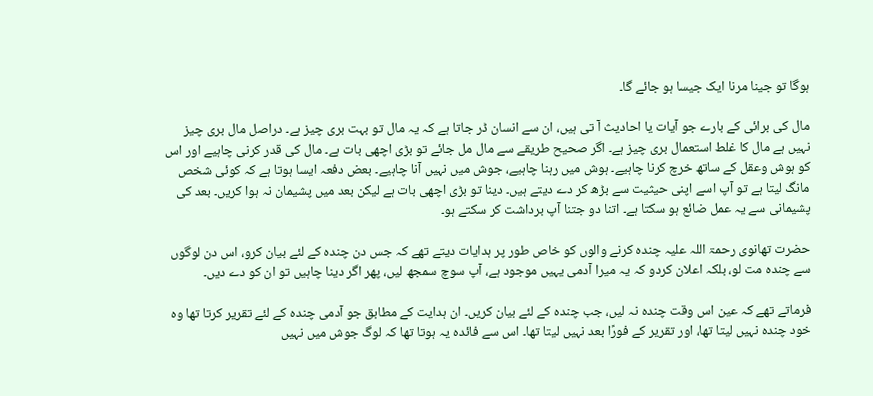ہوگا تو جینا مرنا ایک جیسا ہو جائے گا۔

مال کی برائی کے بارے جو آیات یا احادیث آ تی ہیں، ان سے انسان ڈر جاتا ہے کہ یہ مال تو بہت بری چیز ہے۔ دراصل مال بری چیز نہیں ہے مال کا غلط استعمال بری چیز ہے۔ اگر صحیح طریقے سے مال مل جائے تو بڑی اچھی بات ہے۔ مال کی قدر کرنی چاہیے اور اس کو ہوش وعقل کے ساتھ خرچ کرنا چاہیے۔ ہوش میں رہنا چاہیے، جوش میں نہیں آنا چاہیے۔ بعض دفعہ ایسا ہوتا ہے کہ کوئی شخص مانگ لیتا ہے تو آپ اسے اپنی حیثیت سے بڑھ کر دے دیتے ہیں۔ دینا تو بڑی اچھی بات ہے لیکن بعد میں پشیمان نہ ہوا کریں۔ بعد کی پشیمانی سے یہ عمل ضائع ہو سکتا ہے۔ اتنا دو جتنا آپ برداشت کر سکتے ہو۔

حضرت تھانوی رحمۃ اللہ علیہ چندہ کرنے والوں کو خاص طور پر ہدایات دیتے تھے کہ جس دن چندہ کے لئے بیان کرو، اس دن لوگوں سے چندہ مت لو، بلکہ اعلان کردو کہ یہ میرا آدمی یہیں موجود ہے، آپ سوچ سمجھ لیں، پھر اگر دینا چاہیں تو ان کو دے دیں۔

فرماتے تھے کہ عین اس وقت چندہ نہ لیں، جب چندہ کے لئے بیان کریں۔ ان ہدایت کے مطابق جو آدمی چندہ کے لئے تقریر کرتا تھا وہ خود چندہ نہیں لیتا تھا، اور تقریر کے فورًا بعد نہیں لیتا تھا۔ اس سے فائدہ یہ ہوتا تھا کہ لوگ جوش میں نہیں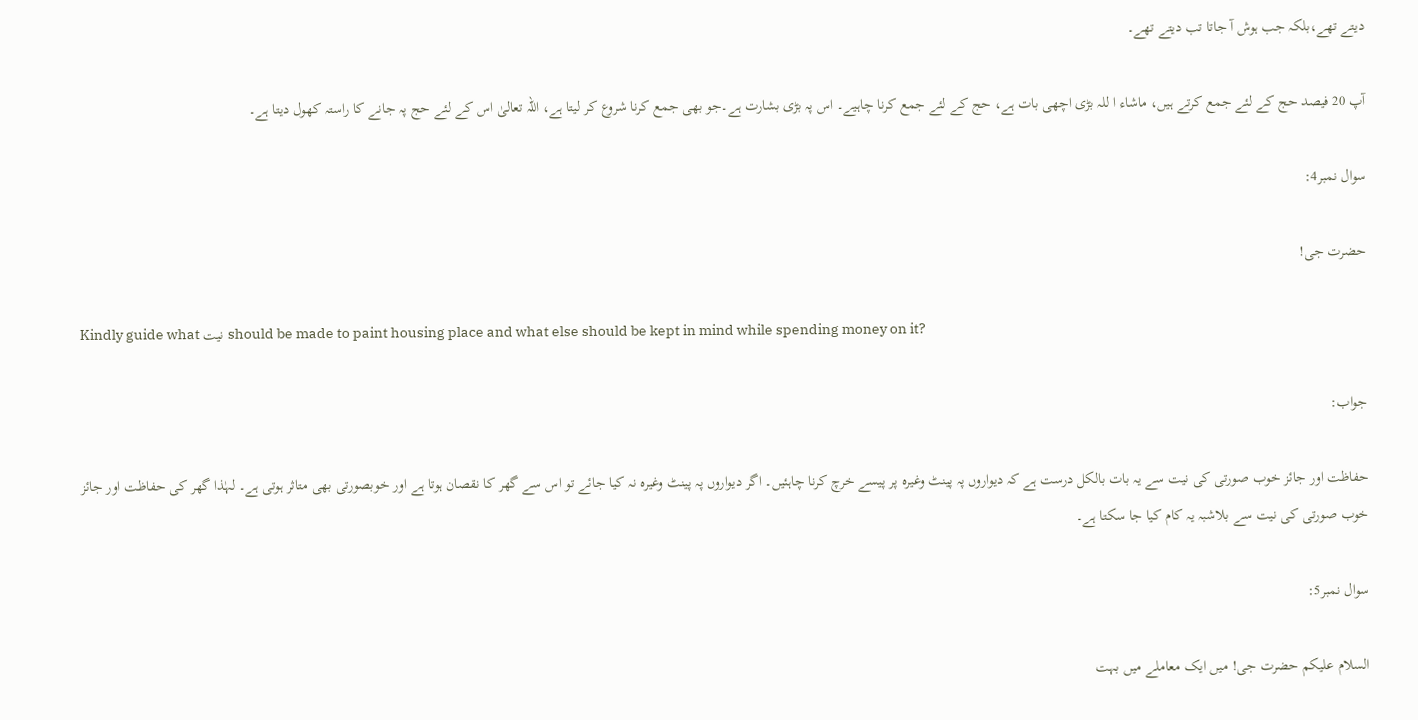دیتے تھے،بلکہ جب ہوش آ جاتا تب دیتے تھے۔

آپ 20 فیصد حج کے لئے جمع کرتے ہیں، ماشاء ا للہ بڑی اچھی بات ہے، حج کے لئے جمع کرنا چاہیے۔ اس پہ بڑی بشارت ہے۔جو بھی جمع کرنا شروع کر لیتا ہے، اللہ تعالیٰ اس کے لئے حج پہ جانے کا راستہ کھول دیتا ہے۔

سوال نمبر4:

حضرت جی!

Kindly guide what نیت should be made to paint housing place and what else should be kept in mind while spending money on it?

جواب:

حفاظت اور جائز خوب صورتی کی نیت سے یہ بات بالکل درست ہے کہ دیواروں پہ پینٹ وغیرہ پر پیسے خرچ کرنا چاہئیں۔ اگر دیواروں پہ پینٹ وغیرہ نہ کیا جائے تو اس سے گھر کا نقصان ہوتا ہے اور خوبصورتی بھی متاثر ہوتی ہے۔ لہٰذا گھر کی حفاظت اور جائز خوب صورتی کی نیت سے بلاشبہ یہ کام کیا جا سکتا ہے۔

سوال نمبر5:

السلام علیکم حضرت جی! میں ایک معاملے میں بہت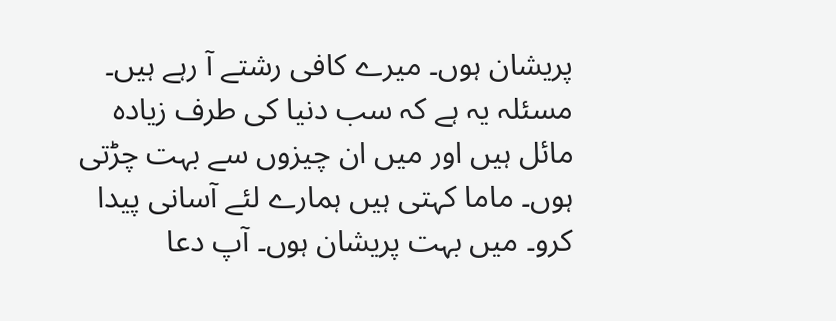پریشان ہوں۔ میرے کافی رشتے آ رہے ہیں۔ مسئلہ یہ ہے کہ سب دنیا کی طرف زیادہ مائل ہیں اور میں ان چیزوں سے بہت چڑتی ہوں۔ ماما کہتی ہیں ہمارے لئے آسانی پیدا کرو۔ میں بہت پریشان ہوں۔ آپ دعا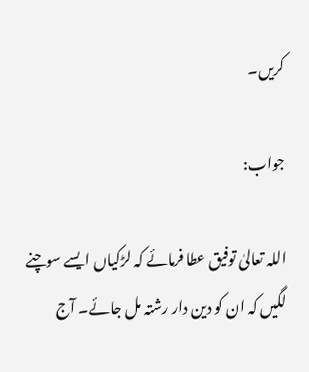کریں۔

جواب:

اللہ تعالیٰ توفیق عطا فرمائے کہ لڑکیاں ایسے سوچنے لگیں کہ ان کو دین دار رشتہ مل جائے۔ آج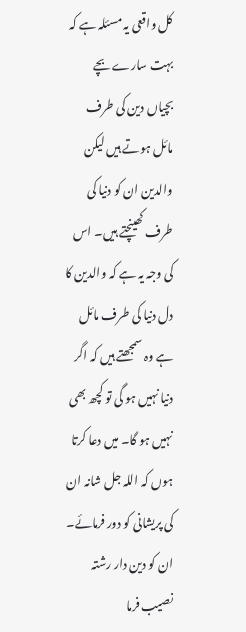کل واقعی یہ مسئلہ ہے کہ بہت سارے بچے بچیاں دین کی طرف مائل ہوتے ہیں لیکن والدین ان کو دنیا کی طرف کھینچتے ہیں۔ اس کی وجہ یہ ہے کہ والدین کا دل دنیا کی طرف مائل ہے وہ سمجھتے ہیں کہ اگر دنیا نہیں ہو گی تو کچھ بھی نہیں ہو گا۔ میں دعا کرتا ہوں کہ اللہ جل شانہ ان کی پریشانی کو دور فرمائے۔ ان کو دین دار رشتہ نصیب فرما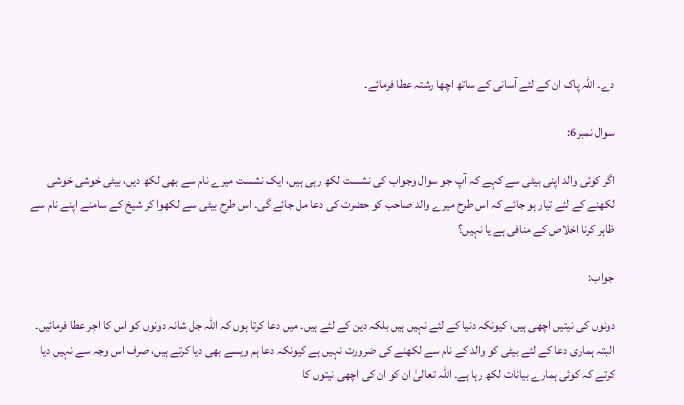دے۔ اللہ پاک ان کے لئے آسانی کے ساتھ اچھا رشتہ عطا فرمائے۔

سوال نمبر6:

اگر کوئی والد اپنی بیٹی سے کہے کہ آپ جو سوال وجواب کی نشست لکھ رہی ہیں، ایک نشست میرے نام سے بھی لکھ دیں، بیٹی خوشی خوشی لکھنے کے لئے تیار ہو جائے کہ اس طرح میرے والد صاحب کو حضرت کی دعا مل جائے گی۔ اس طرح بیٹی سے لکھوا کر شیخ کے سامنے اپنے نام سے ظاہر کرنا اخلاص کے منافی ہے یا نہیں؟

جواب:

دونوں کی نیتیں اچھی ہیں، کیونکہ دنیا کے لئے نہیں ہیں بلکہ دین کے لئے ہیں۔ میں دعا کرتا ہوں کہ اللہ جل شانہ دونوں کو اس کا اجر عطا فرمائیں۔ البتہ ہماری دعا کے لئے بیٹی کو والد کے نام سے لکھنے کی ضرورت نہیں ہے کیونکہ دعا ہم ویسے بھی دیا کرتے ہیں، صرف اس وجہ سے نہیں دیا کرتے کہ کوئی ہمارے بیانات لکھ رہا ہے۔ اللہ تعالیٰ ان کو ان کی اچھی نیتوں کا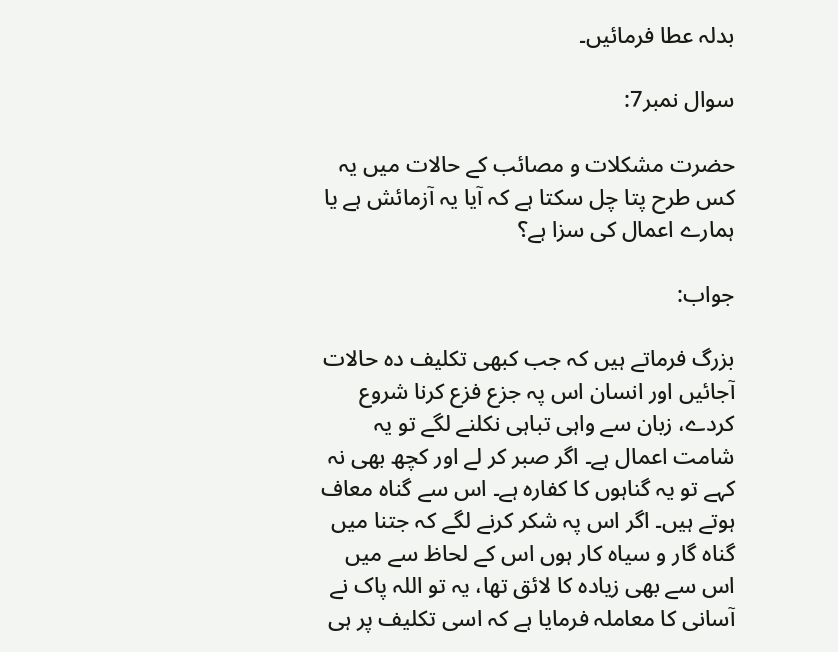بدلہ عطا فرمائیں۔

سوال نمبر7:

حضرت مشکلات و مصائب کے حالات میں یہ کس طرح پتا چل سکتا ہے کہ آیا یہ آزمائش ہے یا ہمارے اعمال کی سزا ہے؟

جواب:

بزرگ فرماتے ہیں کہ جب کبھی تکلیف دہ حالات آجائیں اور انسان اس پہ جزع فزع کرنا شروع کردے، زبان سے واہی تباہی نکلنے لگے تو یہ شامت اعمال ہے۔ اگر صبر کر لے اور کچھ بھی نہ کہے تو یہ گناہوں کا کفارہ ہے۔ اس سے گناہ معاف ہوتے ہیں۔ اگر اس پہ شکر کرنے لگے کہ جتنا میں گناہ گار و سیاہ کار ہوں اس کے لحاظ سے میں اس سے بھی زیادہ کا لائق تھا، یہ تو اللہ پاک نے آسانی کا معاملہ فرمایا ہے کہ اسی تکلیف پر ہی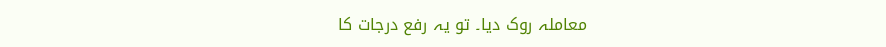معاملہ روک دیا۔ تو یہ رفع درجات کا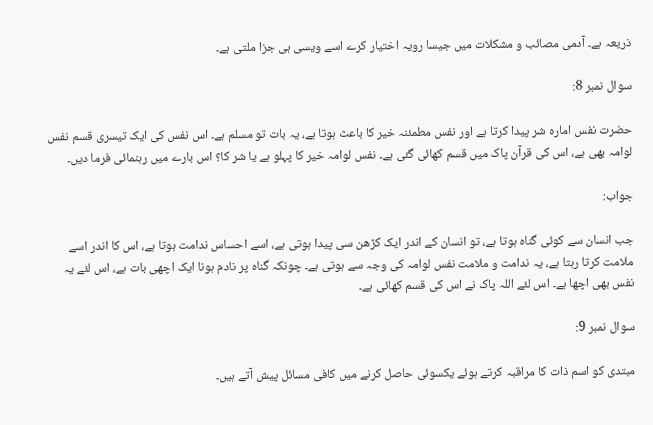ذریعہ ہے۔ آدمی مصائب و مشکلات میں جیسا رویہ اختیار کرے اسے ویسی ہی جزا ملتی ہے۔

سوال نمبر 8:

حضرت نفس امارہ شر پیدا کرتا ہے اور نفس مطمئنہ خیر کا باعث ہوتا ہے، یہ بات تو مسلم ہے۔ اس نفس کی ایک تیسری قسم نفس لوامہ بھی ہے، اس کی قرآن پاک میں قسم کھائی گئی ہے۔ نفس لوامہ خیر کا پہلو ہے یا شر کا؟ اس بارے میں رہنمائی فرما دیں۔

جواب:

جب انسان سے کوئی گناہ ہوتا ہے، تو انسان کے اندر ایک کڑھن سی پیدا ہوتی ہے، اسے احساس ندامت ہوتا ہے، اس کا اندر اسے ملامت کرتا رہتا ہے، یہ ندامت و ملامت نفس لوامہ کی وجہ سے ہوتی ہے۔ چونکہ گناہ پر نادم ہونا ایک اچھی بات ہے، اس لئے یہ نفس بھی اچھا ہے۔ اس لئے اللہ پاک نے اس کی قسم کھائی ہے۔

سوال نمبر 9:

مبتدی کو اسم ذات کا مراقبہ کرتے ہوئے یکسوئی حاصل کرنے میں کافی مسائل پیش آتے ہیں۔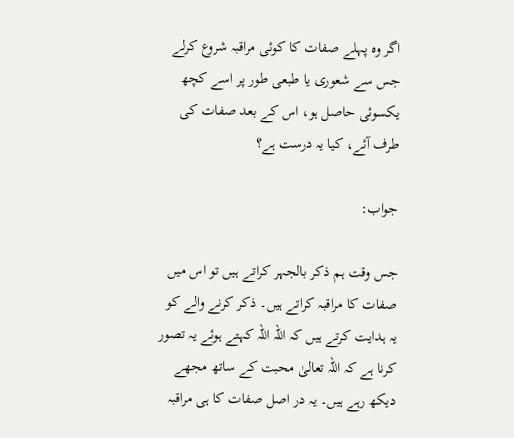اگر وہ پہلے صفات کا کوئی مراقبہ شروع کرلے جس سے شعوری یا طبعی طور پر اسے کچھ یکسوئی حاصل ہو، اس کے بعد صفات کی طرف آئے، کیا یہ درست ہے؟

جواب:

جس وقت ہم ذکر بالجہر کراتے ہیں تو اس میں صفات کا مراقبہ کراتے ہیں۔ ذکر کرنے والے کو یہ ہدایت کرتے ہیں کہ اللہ اللہ کہتے ہوئے یہ تصور کرنا ہے کہ اللہ تعالیٰ محبت کے ساتھ مجھے دیکھ رہے ہیں۔ یہ در اصل صفات کا ہی مراقبہ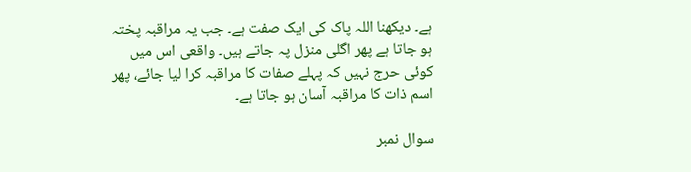ہے۔ دیکھنا اللہ پاک کی ایک صفت ہے۔ جب یہ مراقبہ پختہ ہو جاتا ہے پھر اگلی منزل پہ جاتے ہیں۔ واقعی اس میں کوئی حرج نہیں کہ پہلے صفات کا مراقبہ کرا لیا جائے، پھر اسم ذات کا مراقبہ آسان ہو جاتا ہے۔

سوال نمبر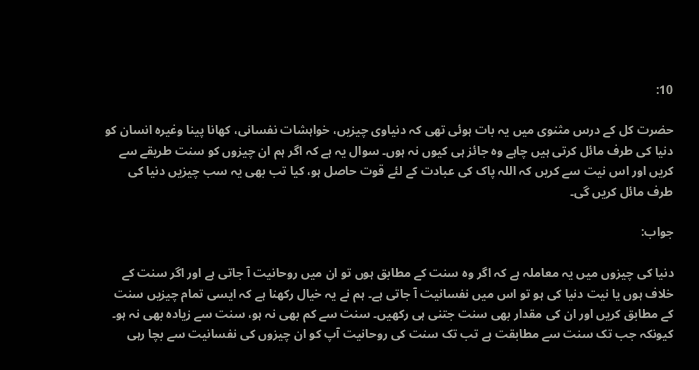10:

حضرت کل کے درس مثنوی میں یہ بات ہوئی تھی کہ دنیاوی چیزیں، خواہشات نفسانی، کھانا پینا وغیرہ انسان کو دنیا کی طرف مائل کرتی ہیں چاہے وہ جائز ہی کیوں نہ ہوں۔ سوال یہ ہے کہ اگر ہم ان چیزوں کو سنت طریقے سے کریں اور اس نیت سے کریں کہ اللہ پاک کی عبادت کے لئے قوت حاصل ہو، کیا تب بھی یہ سب چیزیں دنیا کی طرف مائل کریں گی۔

جواب:

دنیا کی چیزوں میں یہ معاملہ ہے کہ اگر وہ سنت کے مطابق ہوں تو ان میں روحانیت آ جاتی ہے اور اگر سنت کے خلاف ہوں یا نیت دنیا کی ہو تو اس میں نفسانیت آ جاتی ہے۔ ہم نے یہ خیال رکھنا ہے کہ ایسی تمام چیزیں سنت کے مطابق کریں اور ان کی مقدار بھی سنت جتنی ہی رکھیں۔ سنت سے کم بھی نہ ہو، سنت سے زیادہ بھی نہ ہو۔ کیونکہ جب تک سنت سے مطابقت ہے تب تک سنت کی روحانیت آپ کو ان چیزوں کی نفسانیت سے بچا رہی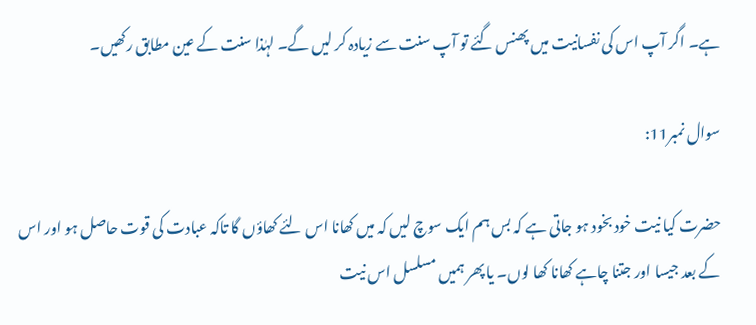ہے۔ اگر آپ اس کی نفسانیت میں پھنس گئے تو آپ سنت سے زیادہ کر لیں گے۔ لہٰذا سنت کے عین مطابق رکھیں۔

سوال نمبر11:

حضرت کیا نیت خود بخود ہو جاتی ہے کہ بس ہم ایک سوچ لیں کہ میں کھانا اس لئے کھاؤں گا تاکہ عبادت کی قوت حاصل ہو اور اس کے بعد جیسا اور جتنا چاہے کھانا کھا لوں۔ یا پھر ہمیں مسلسل اس نیت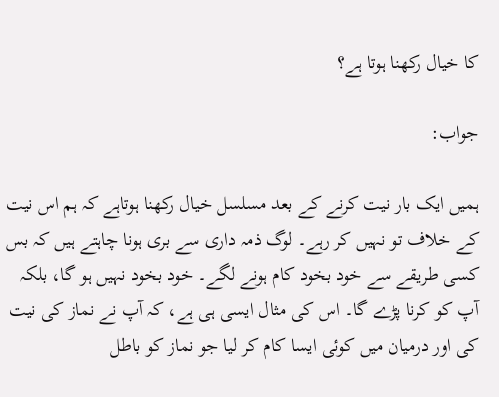کا خیال رکھنا ہوتا ہے؟

جواب:

ہمیں ایک بار نیت کرنے کے بعد مسلسل خیال رکھنا ہوتاہے کہ ہم اس نیت کے خلاف تو نہیں کر رہے۔ لوگ ذمہ داری سے بری ہونا چاہتے ہیں کہ بس کسی طریقے سے خود بخود کام ہونے لگے۔ خود بخود نہیں ہو گا، بلکہ آپ کو کرنا پڑے گا۔ اس کی مثال ایسی ہی ہے، کہ آپ نے نماز کی نیت کی اور درمیان میں کوئی ایسا کام کر لیا جو نماز کو باطل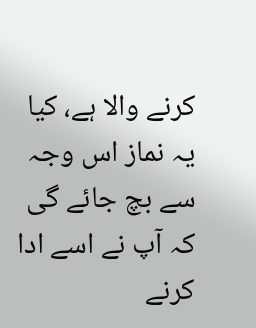کرنے والا ہے، کیا یہ نماز اس وجہ سے بچ جائے گی کہ آپ نے اسے ادا کرنے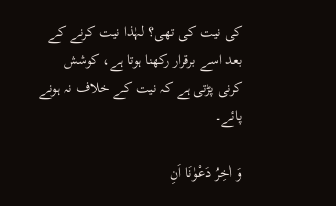کی نیت کی تھی؟ لہٰذا نیت کرنے کے بعد اسے برقرار رکھنا ہوتا ہے، کوشش کرنی پڑتی ہے کہ نیت کے خلاف نہ ہونے پائے۔

وَ اٰخِرُ دَعْوٰنَا اَنِ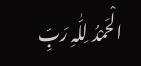الْحَمْدُ لِلّٰہِ رَبِّ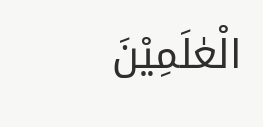الْعٰلَمِیْنَ